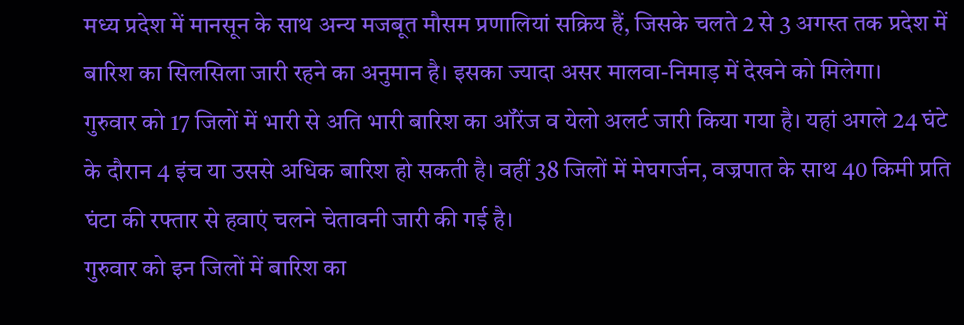मध्य प्रदेश में मानसून के साथ अन्य मजबूत मौसम प्रणालियां सक्रिय हैं, जिसके चलते 2 से 3 अगस्त तक प्रदेश में बारिश का सिलसिला जारी रहने का अनुमान है। इसका ज्यादा असर मालवा-निमाड़ में देखने को मिलेगा।
गुरुवार को 17 जिलों में भारी से अति भारी बारिश का ऑरेंज व येलो अलर्ट जारी किया गया है। यहां अगले 24 घंटे के दौरान 4 इंच या उससे अधिक बारिश हो सकती है। वहीं 38 जिलों में मेघगर्जन, वज्रपात के साथ 40 किमी प्रति घंटा की रफ्तार से हवाएं चलने चेतावनी जारी की गई है।
गुरुवार को इन जिलों में बारिश का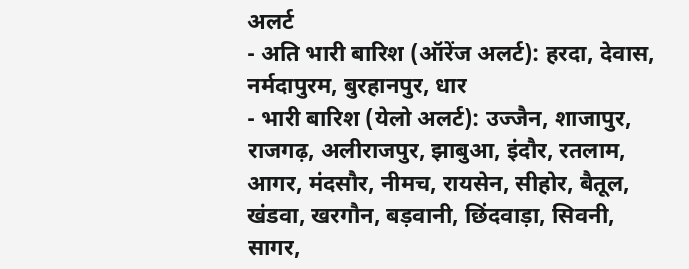अलर्ट
- अति भारी बारिश (ऑरेंज अलर्ट): हरदा, देवास, नर्मदापुरम, बुरहानपुर, धार
- भारी बारिश (येलो अलर्ट): उज्जैन, शाजापुर, राजगढ़, अलीराजपुर, झाबुआ, इंदौर, रतलाम, आगर, मंदसौर, नीमच, रायसेन, सीहोर, बैतूल, खंडवा, खरगौन, बड़वानी, छिंदवाड़ा, सिवनी, सागर,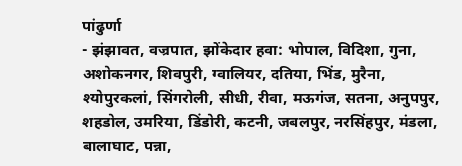पांढुर्णा
- झंझावत, वज्रपात, झोंकेदार हवा: भोपाल, विदिशा, गुना, अशोकनगर, शिवपुरी, ग्वालियर, दतिया, भिंड, मुरैना, श्योपुरकलां, सिंगरोली, सीधी, रीवा, मऊगंज, सतना, अनुपपुर, शहडोल, उमरिया, डिंडोरी, कटनी, जबलपुर, नरसिंहपुर, मंडला, बालाघाट, पन्ना,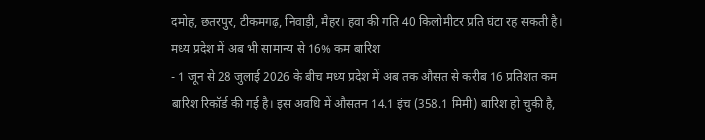दमोह, छतरपुर, टीकमगढ़, निवाड़ी, मैहर। हवा की गति 40 किलोमीटर प्रति घंटा रह सकती है।
मध्य प्रदेश में अब भी सामान्य से 16% कम बारिश
- 1 जून से 28 जुलाई 2026 के बीच मध्य प्रदेश में अब तक औसत से करीब 16 प्रतिशत कम बारिश रिकॉर्ड की गई है। इस अवधि में औसतन 14.1 इंच (358.1 मिमी) बारिश हो चुकी है,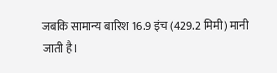जबकि सामान्य बारिश 16.9 इंच (429.2 मिमी) मानी जाती है।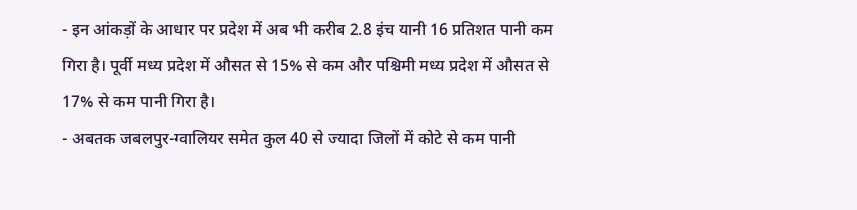- इन आंकड़ों के आधार पर प्रदेश में अब भी करीब 2.8 इंच यानी 16 प्रतिशत पानी कम गिरा है। पूर्वी मध्य प्रदेश में औसत से 15% से कम और पश्चिमी मध्य प्रदेश में औसत से 17% से कम पानी गिरा है।
- अबतक जबलपुर-ग्वालियर समेत कुल 40 से ज्यादा जिलों में कोटे से कम पानी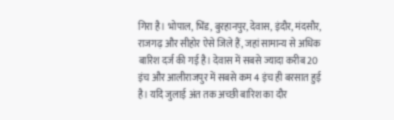गिरा है। भोपाल, भिंड, बुरहानपुर, देवास, इंदौर, मंदसौर, राजगढ़ और सीहोर ऐसे जिले हैं, जहां सामान्य से अधिक बारिश दर्ज की गई है। देवास में सबसे ज्यादा करीब 20 इंच और आलीराजपुर में सबसे कम 4 इंच ही बरसात हुई है। यदि जुलाई अंत तक अच्छी बारिश का दौर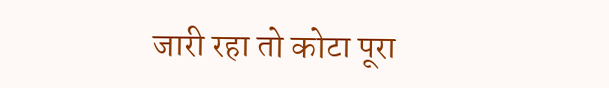जारी रहा तो कोटा पूरा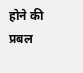होने की प्रबल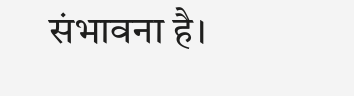संभावना है।